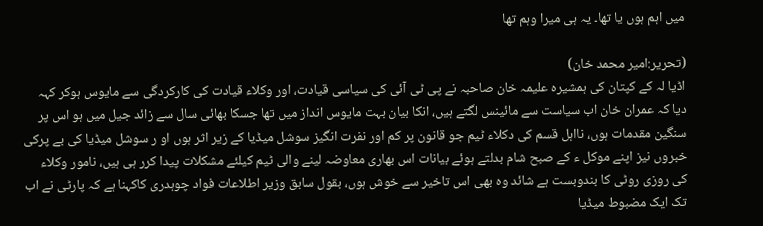میں اہم ہوں یا تھا۔ یہ ہی میرا وہم تھا

(تحریر:امیر محمد خان)
اڈیا لہ کے کپتان کی ہمشیرہ علیمہ خان صاحبہ نے پی ٹی آئی کی سیاسی قیادت، اور وکلاء قیادت کی کارکردگی سے مایوس ہوکر کہہ دیا کہ عمران خان اب سیاست سے مائینس لگتے ہیں، انکا بیان بہت مایوس انداز میں تھا جسکا بھائی سال سے زائد جیل میں ہو اس پر سنگین مقدمات ہوں، نااہل قسم کی دکلاء ٹیم جو قانون پر کم اور نفرت انگیز سوشل میڈیا کے زیر اثر ہوں او ر سوشل میڈیا کی بے پرکی خبروں نیز اپنے موکل ء کے صبح شام بدلتے ہوئے بیانات اس بھاری معاوضہ لینے والی ٹیم کیلئے مشکلات پیدا کرر ہی ہیں، نامور وکلاء کی روزی روٹی کا بندوبست ہے شائد وہ بھی اس تاخیر سے خوش ہوں، بقول سابق وزیر اطلاعات فواد چوہدری کاکہنا ہے کہ پارٹی نے اب تک ایک مضبوط میڈیا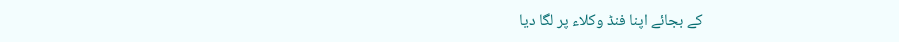کے بجائے اپنا فنڈ وکلاء پر لگا دیا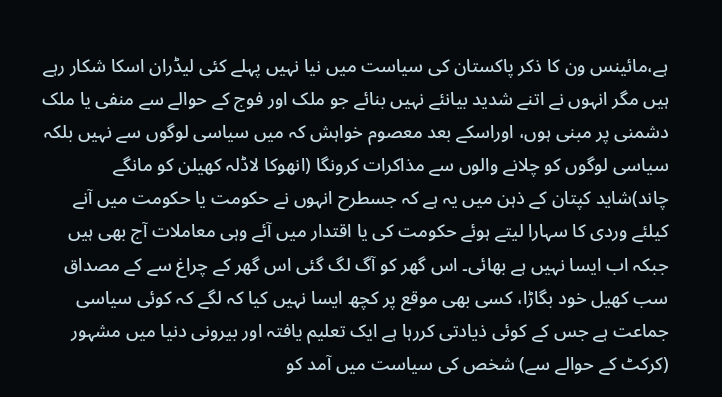ہے،مائینس ون کا ذکر پاکستان کی سیاست میں نیا نہیں پہلے کئی لیڈران اسکا شکار رہے ہیں مگر انہوں نے اتنے شدید بیانئے نہیں بنائے جو ملک اور فوج کے حوالے سے منفی یا ملک دشمنی پر مبنی ہوں، اوراسکے بعد معصوم خواہش کہ میں سیاسی لوگوں سے نہیں بلکہ سیاسی لوگوں کو چلانے والوں سے مذاکرات کرونگا (انھوکا لاڈلہ کھیلن کو مانگے چاند)شاید کپتان کے ذہن میں یہ ہے کہ جسطرح انہوں نے حکومت یا حکومت میں آنے کیلئے وردی کا سہارا لیتے ہوئے حکومت کی یا اقتدار میں آئے وہی معاملات آج بھی ہیں جبکہ اب ایسا نہیں ہے بھائی۔ اس گھر کو آگ لگ گئی اس گھر کے چراغ سے کے مصداق سب کھیل خود بگاڑا، کسی بھی موقع پر کچھ ایسا نہیں کیا کہ لگے کہ کوئی سیاسی جماعت ہے جس کے کوئی ذیادتی کررہا ہے ایک تعلیم یافتہ اور بیرونی دنیا میں مشہور (کرکٹ کے حوالے سے) شخص کی سیاست میں آمد کو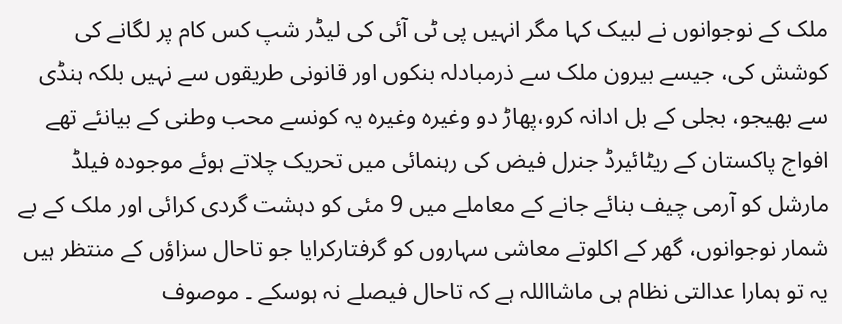ملک کے نوجوانوں نے لبیک کہا مگر انہیں پی ٹی آئی کی لیڈر شپ کس کام پر لگانے کی کوشش کی، جیسے بیرون ملک سے ذرمبادلہ بنکوں اور قانونی طریقوں سے نہیں بلکہ ہنڈی سے بھیجو، بجلی کے بل ادانہ کرو،پھاڑ دو وغیرہ وغیرہ یہ کونسے محب وطنی کے بیانئے تھے افواج پاکستان کے ریٹائیرڈ جنرل فیض کی رہنمائی میں تحریک چلاتے ہوئے موجودہ فیلڈ مارشل کو آرمی چیف بنائے جانے کے معاملے میں 9 مئی کو دہشت گردی کرائی اور ملک کے بے شمار نوجوانوں، گھر کے اکلوتے معاشی سہاروں کو گرفتارکرایا جو تاحال سزاؤں کے منتظر ہیں یہ تو ہمارا عدالتی نظام ہی ماشااللہ ہے کہ تاحال فیصلے نہ ہوسکے ۔ موصوف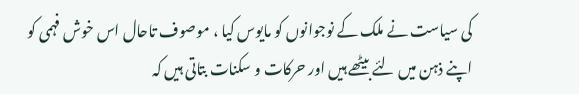کی سیاست نے ملک کے نوجوانوں کو مایوس کیا ، موصوف تاحال اس خوش فہمی کو اپنے ذہن میں لئے بیٹھے ہیں اور حرکات و سکنات بتاتی ہیں کہ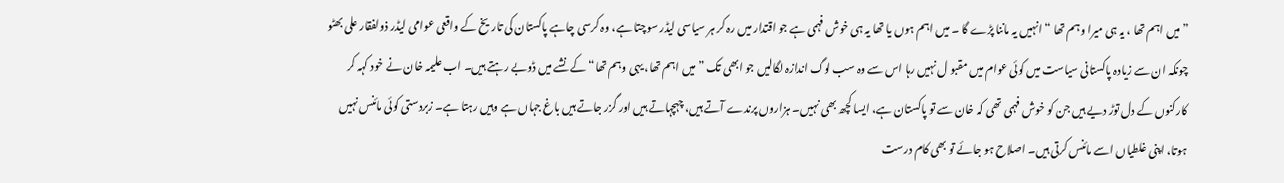”میں اہم تھا ، یہ ہی میرا وہم تھا “ انہیں یہ ماننا پڑے گا ۔ میں اہم ہوں یا تھا یہ ہی خوش فہمی ہے جو اقتدار میں رہ کر ہر سیاسی لیڈر سوچتا ہے، وہ کرسی چاہے پاکستان کی تاریخ کے واقعی عوامی لیڈر ذولفقار علی بھٹو چونکہ ان سے زیادہ پاکستانی سیاست میں کوئی عوام میں مقبو ل نہیں رہا اس سے وہ سب لوگ اندازہ لگالیں جو ابھی تک ”میں اہم تھا، یہی وہم تھا“ کے نشے میں ڈوبے رہتے ہیں۔ اب علیمہ خان نے خود کہہ کر کارکنوں کے دل توڑ دیے ہیں جن کو خوش فہمی تھی کہ خان سے تو پاکستان ہے، ایسا کچھ بھی نہیں۔ ہزاروں پرندے آتے ہیں، چہچہاتے ہیں اور گزر جاتے ہیں باغ جہاں ہے وہیں رہتا ہے۔ زبردستی کوئی مائنس نہیں ہوتا، اپنی غلطیاں اسے مائنس کرتی ہیں۔ اصلاح ہو جائے تو بھی کام درست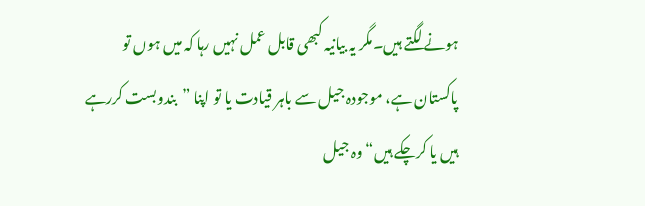ہونے لگتے ہیں۔مگر یہ بیانیہ کبھی قابل عمل نہیں رہا کہ میں ہوں تو پاکستان ہے، موجودہ جیل سے باہر قیادت یا تو اپنا ”بندوبست کررہے ہیں یا کرچکے ہیں“ وہ جیل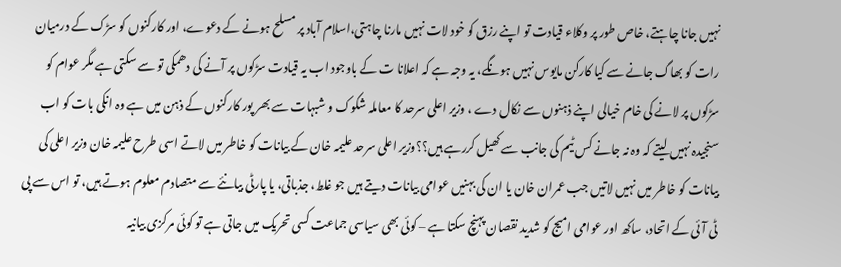نہیں جانا چاہتے، خاص طور پر وکلاء قیادت تو اپنے رزق کو خود لات نہیں مارنا چاہتی،اسلام آباد پر مسلح ہونے کے دعوے، اور کارکنوں کو سڑک کے درمیان رات کو بھاگ جانے سے کیا کارکن مایوس نہیں ہونگے، یہ وجہ ہے کہ اعلانا ت کے باوجود اب یہ قیادت سڑکوں پر آنے کی دھمکی تو سے سکتی ہے مگر عوام کو سڑکوں پر لانے کی خام خیالی اپنے ذہنوں سے نکال دے ، وزیر اعلی سرحد کا معاملہ شکوک و شبہات سے بھر پور کارکنوں کے ذہن میں ہے وہ انکی بات کو اب سنجیدہ نہیں لیتے کہ وہ نہ جانے کس ٹیم کی جانب سے کھیل کررہے ہیں؟؟وزیر اعلی سرحد علیمہ خان کے بیانات کو خاطر میں لاتے اسی طرح علیمہ خان وزیر اعلی کی بیانات کو خاطر میں نہیں لاتیں جب عمران خان یا ان کی بہنیں عوامی بیانات دیتے ہیں جو غلط، جذباتی، یا پارٹی بیانئے سے متصادم معلوم ہوتے ہیں، تو اس سے پی ٹی آئی کے اتحاد، ساکھ اور عوامی امیج کو شدید نقصان پہنچ سکتا ہے – کوئی بھی سیاسی جماعت کسی تحریک میں جاتی ہے تو کوئی مرکزی بیانیہ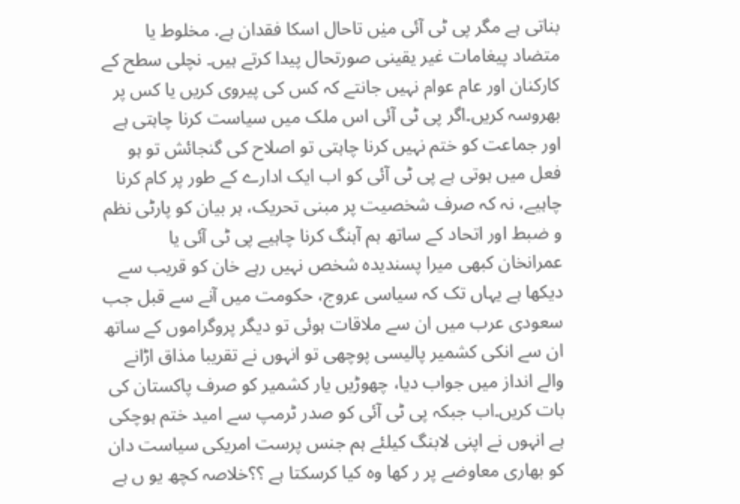بناتی ہے مگر پی ٹی آئی میٰں تاحال اسکا فقدان ہے. مخلوط یا متضاد پیغامات غیر یقینی صورتحال پیدا کرتے ہیں۔ نچلی سطح کے کارکنان اور عام عوام نہیں جانتے کہ کس کی پیروی کریں یا کس پر بھروسہ کریں۔اگر پی ٹی آئی اس ملک میں سیاست کرنا چاہتی ہے اور جماعت کو ختم نہیں کرنا چاہتی تو اصلاح کی گنجائش تو ہو فعل میں ہوتی ہے پی ٹی آئی کو اب ایک ادارے کے طور پر کام کرنا چاہیے، نہ کہ صرف شخصیت پر مبنی تحریک، ہر بیان کو پارٹی نظم و ضبط اور اتحاد کے ساتھ ہم آہنگ کرنا چاہیے پی ٹی آئی یا عمرانخان کبھی میرا پسندیدہ شخص نہیں رہے خان کو قریب سے دیکھا ہے یہاں تک کہ سیاسی عروج، حکومت میں آنے سے قبل جب سعودی عرب میں ان سے ملاقات ہوئی تو دیگر پروگراموں کے ساتھ ان سے انکی کشمیر پالیسی پوچھی تو انہوں نے تقریبا مذاق اڑانے والے انداز میں جواب دیا، چھوڑیں یار کشمیر کو صرف پاکستان کی بات کریں۔اب جبکہ پی ٹی آئی کو صدر ٹرمپ سے امید ختم ہوچکی ہے انہوں نے اپنی لابنگ کیلئے ہم جنس پرست امریکی سیاست دان کو بھاری معاوضے پر ر کھا وہ کیا کرسکتا ہے ؟؟خلاصہ کچھ یو ں ہے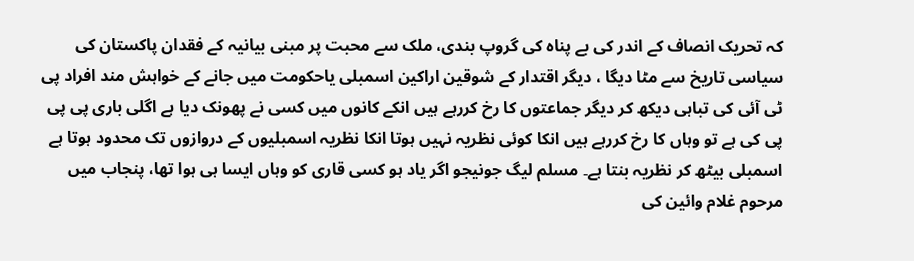کہ تحریک انصاف کے اندر کی بے پناہ کی گروپ بندی، ملک سے محبت پر مبنی بیانیہ کے فقدان پاکستان کی سیاسی تاریخ سے مٹا دیگا ، دیگر اقتدار کے شوقین اراکین اسمبلی یاحکومت میں جانے کے خواہش مند افراد پی ٹی آئی کی تباہی دیکھ کر دیگر جماعتوں کا رخ کررہے ہیں انکے کانوں میں کسی نے پھونک دیا ہے اگلی باری پی پی پی کی ہے تو وہاں کا رخ کررہے ہیں انکا کوئی نظریہ نہیں ہوتا انکا نظریہ اسمبلیوں کے دروازوں تک محدود ہوتا ہے اسمبلی بیٹھ کر نظریہ بنتا ہے۔ مسلم لیگ جونیجو اگر یاد ہو کسی قاری کو وہاں ایسا ہی ہوا تھا، پنجاب میں مرحوم غلام وائین کی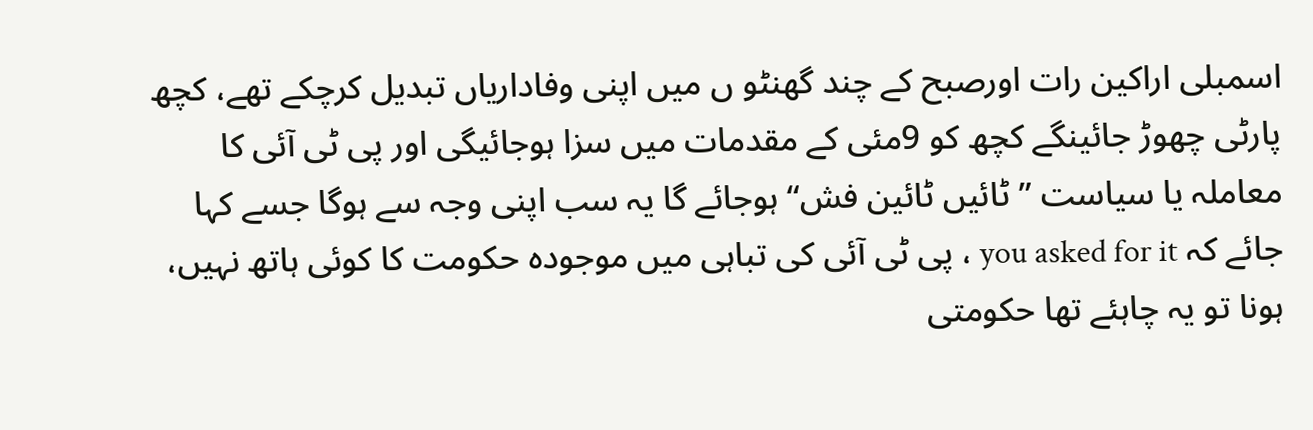اسمبلی اراکین رات اورصبح کے چند گھنٹو ں میں اپنی وفاداریاں تبدیل کرچکے تھے، کچھ پارٹی چھوڑ جائینگے کچھ کو 9مئی کے مقدمات میں سزا ہوجائیگی اور پی ٹی آئی کا معاملہ یا سیاست ”ٹائیں ٹائین فش“ ہوجائے گا یہ سب اپنی وجہ سے ہوگا جسے کہا جائے کہ you asked for it ، پی ٹی آئی کی تباہی میں موجودہ حکومت کا کوئی ہاتھ نہیں، ہونا تو یہ چاہئے تھا حکومتی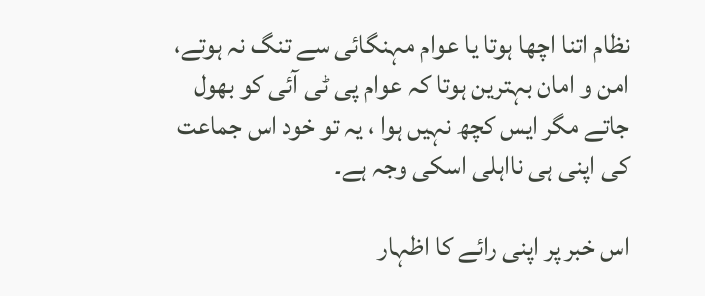نظام اتنا اچھا ہوتا یا عوام مہنگائی سے تنگ نہ ہوتے، امن و امان بہترین ہوتا کہ عوام پی ٹی آئی کو بھول جاتے مگر ایس کچھ نہیں ہوا ، یہ تو خود اس جماعت کی اپنی ہی نااہلی اسکی وجہ ہے۔

اس خبر پر اپنی رائے کا اظہار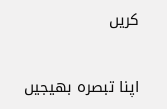کریں

اپنا تبصرہ بھیجیں